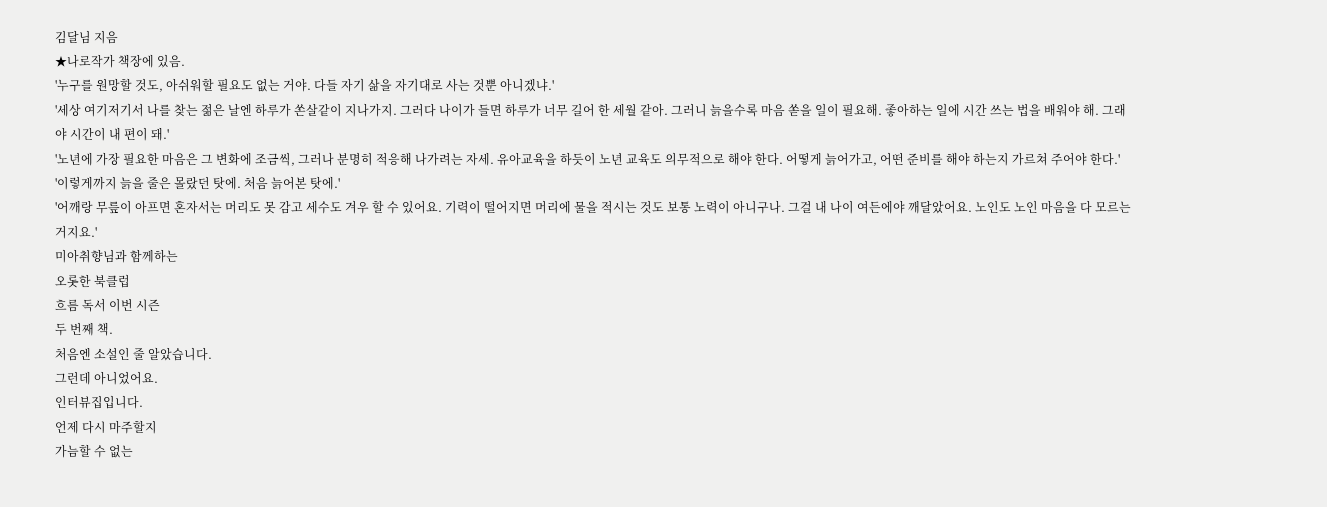김달님 지음
★나로작가 책장에 있음.
'누구를 원망할 것도, 아쉬워할 필요도 없는 거야. 다들 자기 삶을 자기대로 사는 것뿐 아니겠냐.'
'세상 여기저기서 나를 찾는 젊은 날엔 하루가 쏜살같이 지나가지. 그러다 나이가 들면 하루가 너무 길어 한 세월 같아. 그러니 늙을수록 마음 쏟을 일이 필요해. 좋아하는 일에 시간 쓰는 법을 배워야 해. 그래야 시간이 내 편이 돼.'
'노년에 가장 필요한 마음은 그 변화에 조금씩, 그러나 분명히 적응해 나가려는 자세. 유아교육을 하듯이 노년 교육도 의무적으로 해야 한다. 어떻게 늙어가고, 어떤 준비를 해야 하는지 가르쳐 주어야 한다.'
'이렇게까지 늙을 줄은 몰랐던 탓에. 처음 늙어본 탓에.'
'어깨랑 무릎이 아프면 혼자서는 머리도 못 감고 세수도 겨우 할 수 있어요. 기력이 떨어지면 머리에 물을 적시는 것도 보통 노력이 아니구나. 그걸 내 나이 여든에야 깨달았어요. 노인도 노인 마음을 다 모르는 거지요.'
미아취향님과 함께하는
오롯한 북클럽
흐름 독서 이번 시즌
두 번째 책.
처음엔 소설인 줄 알았습니다.
그런데 아니었어요.
인터뷰집입니다.
언제 다시 마주할지
가늠할 수 없는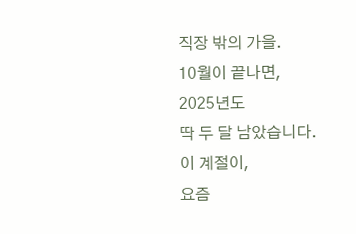직장 밖의 가을.
10월이 끝나면,
2025년도
딱 두 달 남았습니다.
이 계절이,
요즘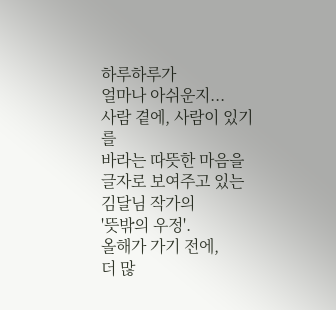하루하루가
얼마나 아쉬운지...
사람 곁에, 사람이 있기를
바라는 따뜻한 마음을
글자로 보여주고 있는
김달님 작가의
'뜻밖의 우정'.
올해가 가기 전에,
더 많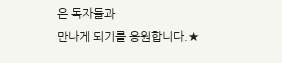은 독자들과
만나게 되기를 응원합니다.★